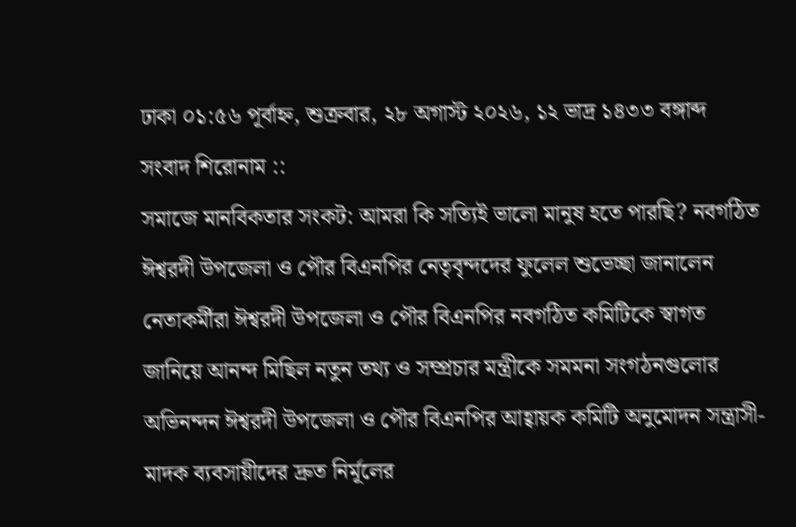ঢাকা ০১:৫৬ পূর্বাহ্ন, শুক্রবার, ২৮ অগাস্ট ২০২৬, ১২ ভাদ্র ১৪৩৩ বঙ্গাব্দ
সংবাদ শিরোনাম ::
সমাজে মানবিকতার সংকট: আমরা কি সত্যিই ভালো মানুষ হতে পারছি? নবগঠিত ঈশ্বরদী উপজেলা ও পৌর বিএনপির নেতৃবৃন্দদের ফুলেল শুভেচ্ছা জানালেন নেতাকর্মীরা ঈশ্বরদী উপজেলা ও পৌর বিএনপির নবগঠিত কমিটিকে স্বাগত জানিয়ে আনন্দ মিছিল নতুন তথ্য ও সম্প্রচার মন্ত্রীকে সমমনা সংগঠনগুলোর অভিনন্দন ঈশ্বরদী উপজেলা ও পৌর বিএনপির আহ্বায়ক কমিটি অনুমোদন সন্ত্রাসী-মাদক ব্যবসায়ীদের দ্রুত নির্মূলের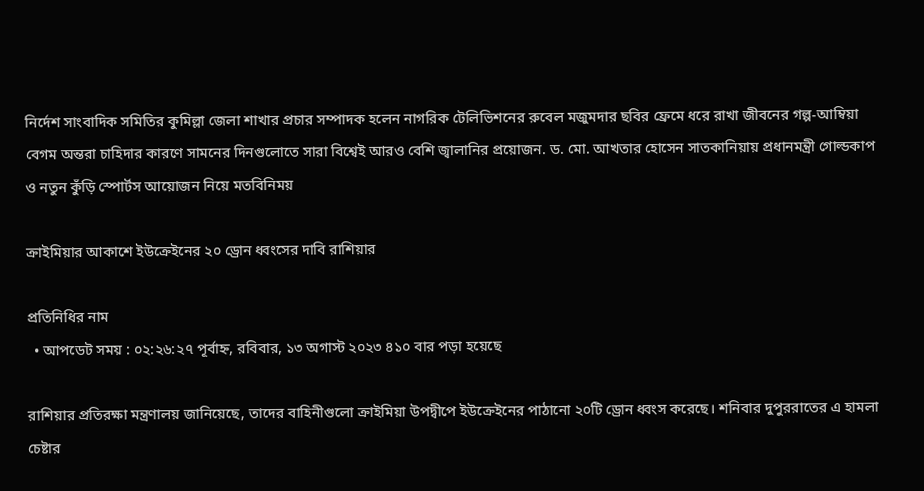নির্দেশ সাংবাদিক সমিতির কুমিল্লা জেলা শাখার প্রচার সম্পাদক হলেন নাগরিক টেলিভিশনের রুবেল মজুমদার ছবির ফ্রেমে ধরে রাখা জীবনের গল্প-আম্বিয়া বেগম অন্তরা চাহিদার কারণে সামনের দিনগুলোতে সারা বিশ্বেই আরও বেশি জ্বালানির প্রয়োজন. ড. মো. আখতার হোসেন সাতকানিয়ায় প্রধানমন্ত্রী গোল্ডকাপ ও নতুন কুঁড়ি স্পোর্টস আয়োজন নিয়ে মতবিনিময়

ক্রাইমিয়ার আকাশে ইউক্রেইনের ২০ ড্রোন ধ্বংসের দাবি রাশিয়ার

প্রতিনিধির নাম
  • আপডেট সময় : ০২:২৬:২৭ পূর্বাহ্ন, রবিবার, ১৩ অগাস্ট ২০২৩ ৪১০ বার পড়া হয়েছে

রাশিয়ার প্রতিরক্ষা মন্ত্রণালয় জানিয়েছে, তাদের বাহিনীগুলো ক্রাইমিয়া উপদ্বীপে ইউক্রেইনের পাঠানো ২০টি ড্রোন ধ্বংস করেছে। শনিবার দুপুররাতের এ হামলা চেষ্টার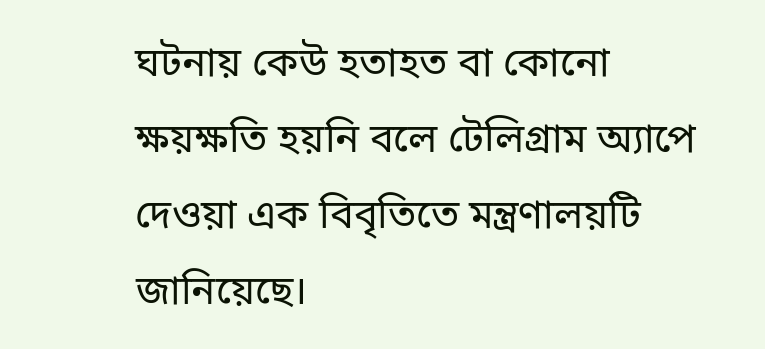ঘটনায় কেউ হতাহত বা কোনো ক্ষয়ক্ষতি হয়নি বলে টেলিগ্রাম অ্যাপে দেওয়া এক বিবৃতিতে মন্ত্রণালয়টি জানিয়েছে।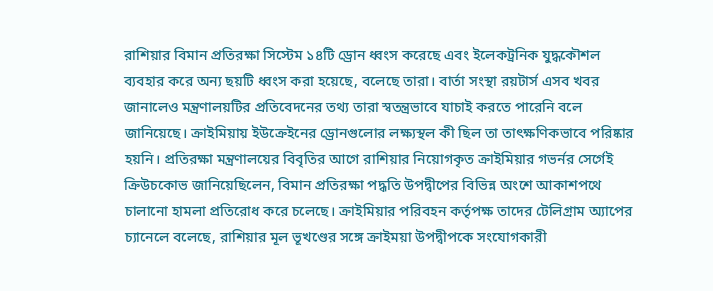রাশিয়ার বিমান প্রতিরক্ষা সিস্টেম ১৪টি ড্রোন ধ্বংস করেছে এবং ইলেকট্রনিক যুদ্ধকৌশল ব্যবহার করে অন্য ছয়টি ধ্বংস করা হয়েছে, বলেছে তারা। বার্তা সংস্থা রয়টার্স এসব খবর জানালেও মন্ত্রণালয়টির প্রতিবেদনের তথ্য তারা স্বতন্ত্রভাবে যাচাই করতে পারেনি বলে জানিয়েছে। ক্রাইমিয়ায় ইউক্রেইনের ড্রোনগুলোর লক্ষ্যস্থল কী ছিল তা তাৎক্ষণিকভাবে পরিষ্কার হয়নি। প্রতিরক্ষা মন্ত্রণালয়ের বিবৃতির আগে রাশিয়ার নিয়োগকৃত ক্রাইমিয়ার গভর্নর সের্গেই ক্রিউচকোভ জানিয়েছিলেন, বিমান প্রতিরক্ষা পদ্ধতি উপদ্বীপের বিভিন্ন অংশে আকাশপথে চালানো হামলা প্রতিরোধ করে চলেছে। ক্রাইমিয়ার পরিবহন কর্তৃপক্ষ তাদের টেলিগ্রাম অ্যাপের চ্যানেলে বলেছে, রাশিয়ার মূল ভূখণ্ডের সঙ্গে ক্রাইময়া উপদ্বীপকে সংযোগকারী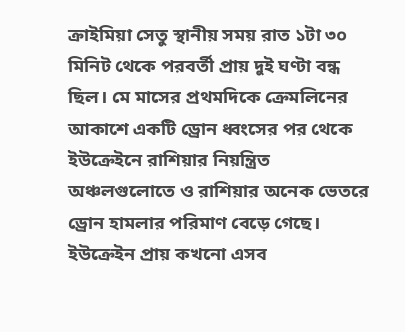ক্রাইমিয়া সেতু স্থানীয় সময় রাত ১টা ৩০ মিনিট থেকে পরবর্তী প্রায় দুই ঘণ্টা বন্ধ ছিল। মে মাসের প্রথমদিকে ক্রেমলিনের আকাশে একটি ড্রোন ধ্বংসের পর থেকে ইউক্রেইনে রাশিয়ার নিয়ন্ত্রিত অঞ্চলগুলোতে ও রাশিয়ার অনেক ভেতরে ড্রোন হামলার পরিমাণ বেড়ে গেছে। ইউক্রেইন প্রায় কখনো এসব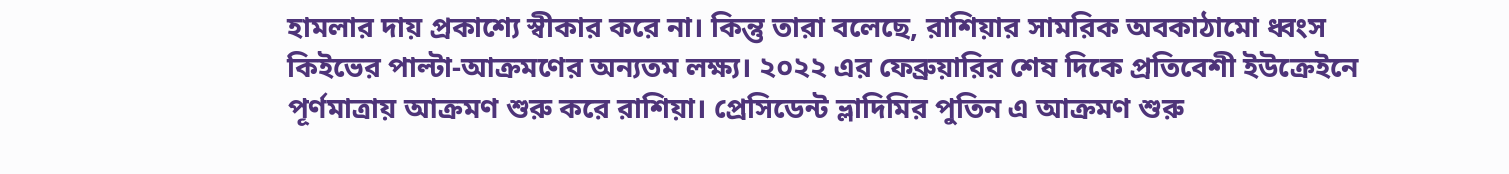হামলার দায় প্রকাশ্যে স্বীকার করে না। কিন্তু তারা বলেছে, রাশিয়ার সামরিক অবকাঠামো ধ্বংস কিইভের পাল্টা-আক্রমণের অন্যতম লক্ষ্য। ২০২২ এর ফেব্রুয়ারির শেষ দিকে প্রতিবেশী ইউক্রেইনে পূর্ণমাত্রায় আক্রমণ শুরু করে রাশিয়া। প্রেসিডেন্ট ভ্লাদিমির পুতিন এ আক্রমণ শুরু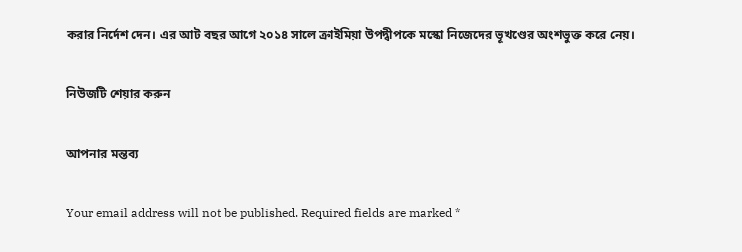করার নির্দেশ দেন। এর আট বছর আগে ২০১৪ সালে ক্রাইমিয়া উপদ্বীপকে মস্কো নিজেদের ভূখণ্ডের অংশভুক্ত করে নেয়।

নিউজটি শেয়ার করুন

আপনার মন্তব্য

Your email address will not be published. Required fields are marked *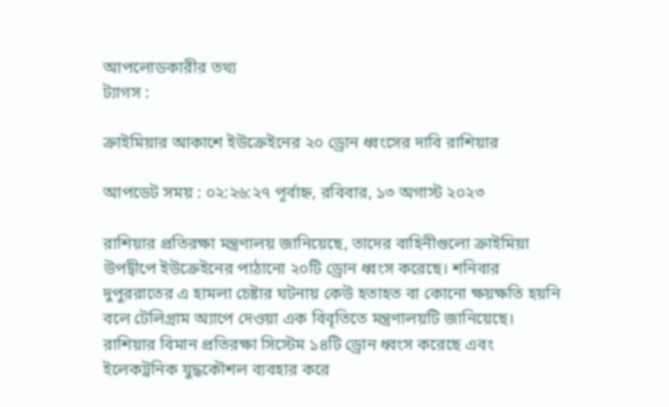আপলোডকারীর তথ্য
ট্যাগস :

ক্রাইমিয়ার আকাশে ইউক্রেইনের ২০ ড্রোন ধ্বংসের দাবি রাশিয়ার

আপডেট সময় : ০২:২৬:২৭ পূর্বাহ্ন, রবিবার, ১৩ অগাস্ট ২০২৩

রাশিয়ার প্রতিরক্ষা মন্ত্রণালয় জানিয়েছে, তাদের বাহিনীগুলো ক্রাইমিয়া উপদ্বীপে ইউক্রেইনের পাঠানো ২০টি ড্রোন ধ্বংস করেছে। শনিবার দুপুররাতের এ হামলা চেষ্টার ঘটনায় কেউ হতাহত বা কোনো ক্ষয়ক্ষতি হয়নি বলে টেলিগ্রাম অ্যাপে দেওয়া এক বিবৃতিতে মন্ত্রণালয়টি জানিয়েছে। রাশিয়ার বিমান প্রতিরক্ষা সিস্টেম ১৪টি ড্রোন ধ্বংস করেছে এবং ইলেকট্রনিক যুদ্ধকৌশল ব্যবহার করে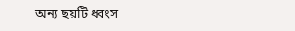অন্য ছয়টি ধ্বংস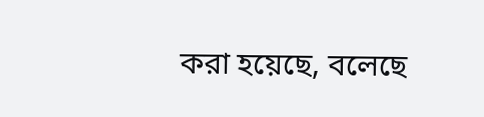করা হয়েছে, বলেছে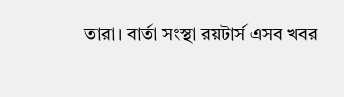তারা। বার্তা সংস্থা রয়টার্স এসব খবর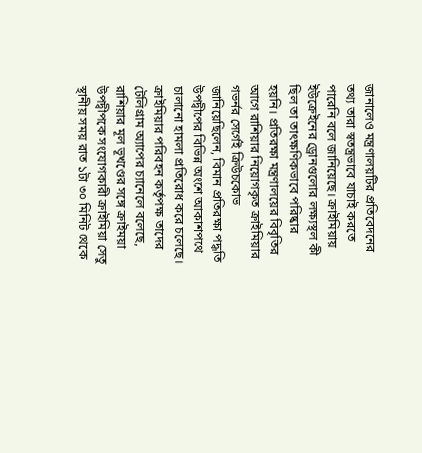জানালেও মন্ত্রণালয়টির প্রতিবেদনের তথ্য তারা স্বতন্ত্রভাবে যাচাই করতে পারেনি বলে জানিয়েছে। ক্রাইমিয়ায় ইউক্রেইনের ড্রোনগুলোর লক্ষ্যস্থল কী ছিল তা তাৎক্ষণিকভাবে পরিষ্কার হয়নি। প্রতিরক্ষা মন্ত্রণালয়ের বিবৃতির আগে রাশিয়ার নিয়োগকৃত ক্রাইমিয়ার গভর্নর সের্গেই ক্রিউচকোভ জানিয়েছিলেন, বিমান প্রতিরক্ষা পদ্ধতি উপদ্বীপের বিভিন্ন অংশে আকাশপথে চালানো হামলা প্রতিরোধ করে চলেছে। ক্রাইমিয়ার পরিবহন কর্তৃপক্ষ তাদের টেলিগ্রাম অ্যাপের চ্যানেলে বলেছে, রাশিয়ার মূল ভূখণ্ডের সঙ্গে ক্রাইময়া উপদ্বীপকে সংযোগকারী ক্রাইমিয়া সেতু স্থানীয় সময় রাত ১টা ৩০ মিনিট থেকে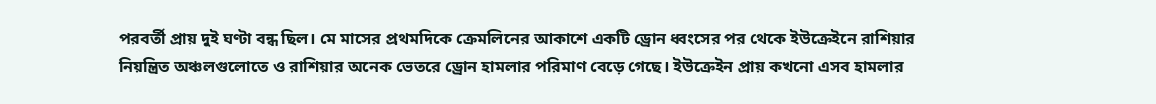পরবর্তী প্রায় দুই ঘণ্টা বন্ধ ছিল। মে মাসের প্রথমদিকে ক্রেমলিনের আকাশে একটি ড্রোন ধ্বংসের পর থেকে ইউক্রেইনে রাশিয়ার নিয়ন্ত্রিত অঞ্চলগুলোতে ও রাশিয়ার অনেক ভেতরে ড্রোন হামলার পরিমাণ বেড়ে গেছে। ইউক্রেইন প্রায় কখনো এসব হামলার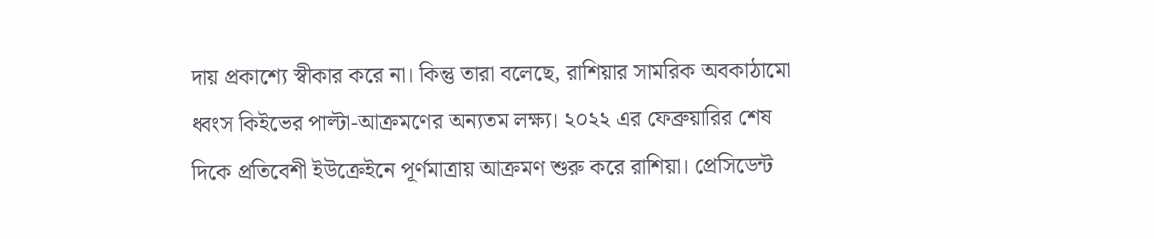দায় প্রকাশ্যে স্বীকার করে না। কিন্তু তারা বলেছে, রাশিয়ার সামরিক অবকাঠামো ধ্বংস কিইভের পাল্টা-আক্রমণের অন্যতম লক্ষ্য। ২০২২ এর ফেব্রুয়ারির শেষ দিকে প্রতিবেশী ইউক্রেইনে পূর্ণমাত্রায় আক্রমণ শুরু করে রাশিয়া। প্রেসিডেন্ট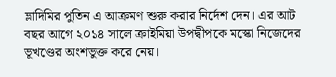ভ্লাদিমির পুতিন এ আক্রমণ শুরু করার নির্দেশ দেন। এর আট বছর আগে ২০১৪ সালে ক্রাইমিয়া উপদ্বীপকে মস্কো নিজেদের ভূখণ্ডের অংশভুক্ত করে নেয়।